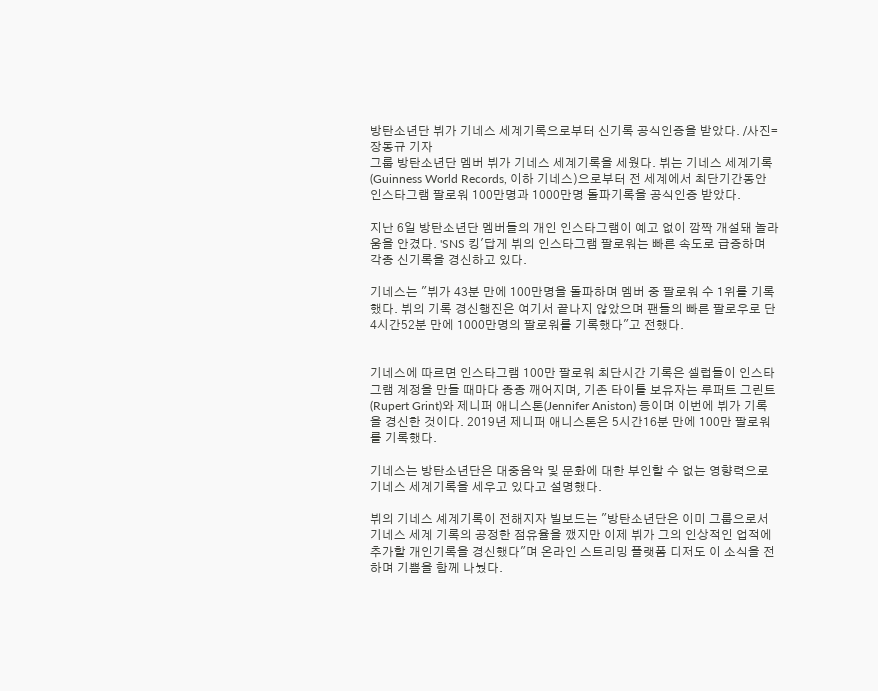방탄소년단 뷔가 기네스 세계기록으로부터 신기록 공식인증을 받았다. /사진=장동규 기자
그룹 방탄소년단 멤버 뷔가 기네스 세계기록을 세웠다. 뷔는 기네스 세계기록(Guinness World Records, 이하 기네스)으로부터 전 세계에서 최단기간동안 인스타그램 팔로워 100만명과 1000만명 돌파기록을 공식인증 받았다.

지난 6일 방탄소년단 멤버들의 개인 인스타그램이 예고 없이 깜짝 개설돼 놀라움을 안겼다. 'SNS 킹'답게 뷔의 인스타그램 팔로워는 빠른 속도로 급증하며 각종 신기록을 경신하고 있다.

기네스는 "뷔가 43분 만에 100만명을 돌파하며 멤버 중 팔로워 수 1위를 기록했다. 뷔의 기록 경신행진은 여기서 끝나지 않았으며 팬들의 빠른 팔로우로 단 4시간52분 만에 1000만명의 팔로워를 기록했다"고 전했다.


기네스에 따르면 인스타그램 100만 팔로워 최단시간 기록은 셀럽들이 인스타그램 계정을 만들 때마다 종종 깨어지며, 기존 타이틀 보유자는 루퍼트 그린트(Rupert Grint)와 제니퍼 애니스톤(Jennifer Aniston) 등이며 이번에 뷔가 기록을 경신한 것이다. 2019년 제니퍼 애니스톤은 5시간16분 만에 100만 팔로워를 기록했다.

기네스는 방탄소년단은 대중음악 및 문화에 대한 부인할 수 없는 영향력으로 기네스 세계기록을 세우고 있다고 설명했다.

뷔의 기네스 셰계기록이 전해지자 빌보드는 "방탄소년단은 이미 그룹으로서 기네스 세계 기록의 공정한 점유율을 깼지만 이제 뷔가 그의 인상적인 업적에 추가할 개인기록을 경신했다"며 온라인 스트리밍 플랫폼 디저도 이 소식을 전하며 기쁨을 함께 나눴다.